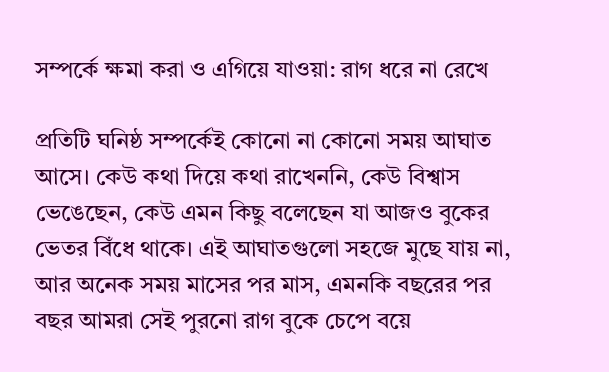সম্পর্কে ক্ষমা করা ও এগিয়ে যাওয়া: রাগ ধরে না রেখে

প্রতিটি ঘনিষ্ঠ সম্পর্কেই কোনো না কোনো সময় আঘাত আসে। কেউ কথা দিয়ে কথা রাখেননি, কেউ বিশ্বাস ভেঙেছেন, কেউ এমন কিছু বলেছেন যা আজও বুকের ভেতর বিঁধে থাকে। এই আঘাতগুলো সহজে মুছে যায় না, আর অনেক সময় মাসের পর মাস, এমনকি বছরের পর বছর আমরা সেই পুরনো রাগ বুকে চেপে বয়ে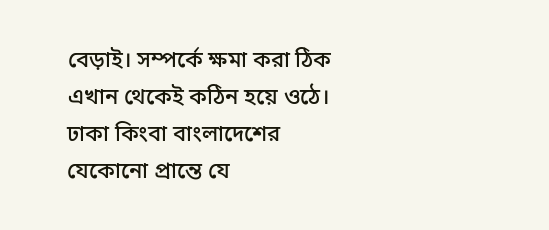বেড়াই। সম্পর্কে ক্ষমা করা ঠিক এখান থেকেই কঠিন হয়ে ওঠে। ঢাকা কিংবা বাংলাদেশের যেকোনো প্রান্তে যে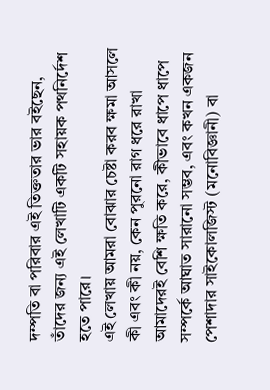দম্পতি বা পরিবার এই তিক্ততার ভার বইছেন, তাঁদের জন্য এই লেখাটি একটি সহায়ক পথনির্দেশ হতে পারে।
এই লেখায় আমরা বোঝার চেষ্টা করব ক্ষমা আসলে কী এবং কী নয়, কেন পুরনো রাগ ধরে রাখা আমাদেরই বেশি ক্ষতি করে, কীভাবে ধাপে ধাপে সম্পর্কে আঘাত সারানো সম্ভব, এবং কখন একজন পেশাদার সাইকোলজিস্ট (মনোবিজ্ঞানী) বা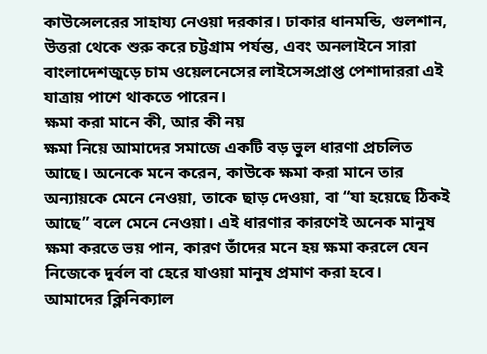কাউন্সেলরের সাহায্য নেওয়া দরকার। ঢাকার ধানমন্ডি, গুলশান, উত্তরা থেকে শুরু করে চট্টগ্রাম পর্যন্ত, এবং অনলাইনে সারা বাংলাদেশজুড়ে চাম ওয়েলনেসের লাইসেন্সপ্রাপ্ত পেশাদাররা এই যাত্রায় পাশে থাকতে পারেন।
ক্ষমা করা মানে কী, আর কী নয়
ক্ষমা নিয়ে আমাদের সমাজে একটি বড় ভুল ধারণা প্রচলিত আছে। অনেকে মনে করেন, কাউকে ক্ষমা করা মানে তার অন্যায়কে মেনে নেওয়া, তাকে ছাড় দেওয়া, বা “যা হয়েছে ঠিকই আছে” বলে মেনে নেওয়া। এই ধারণার কারণেই অনেক মানুষ ক্ষমা করতে ভয় পান, কারণ তাঁদের মনে হয় ক্ষমা করলে যেন নিজেকে দুর্বল বা হেরে যাওয়া মানুষ প্রমাণ করা হবে।
আমাদের ক্লিনিক্যাল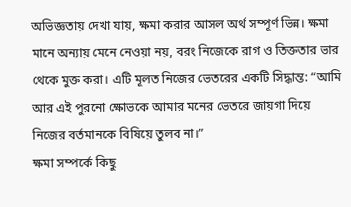অভিজ্ঞতায় দেখা যায়, ক্ষমা করার আসল অর্থ সম্পূর্ণ ভিন্ন। ক্ষমা মানে অন্যায় মেনে নেওয়া নয়, বরং নিজেকে রাগ ও তিক্ততার ভার থেকে মুক্ত করা। এটি মূলত নিজের ভেতরের একটি সিদ্ধান্ত: “আমি আর এই পুরনো ক্ষোভকে আমার মনের ভেতরে জায়গা দিয়ে নিজের বর্তমানকে বিষিয়ে তুলব না।”
ক্ষমা সম্পর্কে কিছু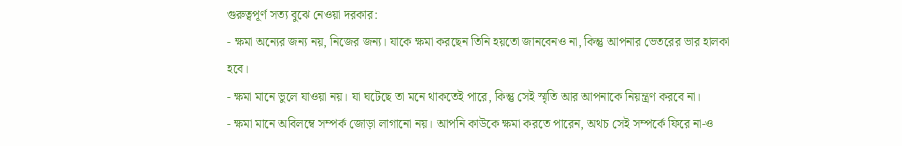গুরুত্বপূর্ণ সত্য বুঝে নেওয়া দরকার:
- ক্ষমা অন্যের জন্য নয়, নিজের জন্য। যাকে ক্ষমা করছেন তিনি হয়তো জানবেনও না, কিন্তু আপনার ভেতরের ভার হালকা হবে।
- ক্ষমা মানে ভুলে যাওয়া নয়। যা ঘটেছে তা মনে থাকতেই পারে, কিন্তু সেই স্মৃতি আর আপনাকে নিয়ন্ত্রণ করবে না।
- ক্ষমা মানে অবিলম্বে সম্পর্ক জোড়া লাগানো নয়। আপনি কাউকে ক্ষমা করতে পারেন, অথচ সেই সম্পর্কে ফিরে না-ও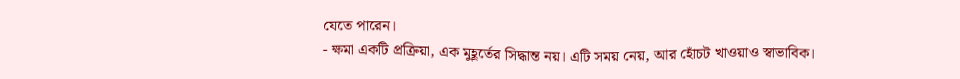যেতে পারেন।
- ক্ষমা একটি প্রক্রিয়া, এক মুহূর্তের সিদ্ধান্ত নয়। এটি সময় নেয়, আর হোঁচট খাওয়াও স্বাভাবিক।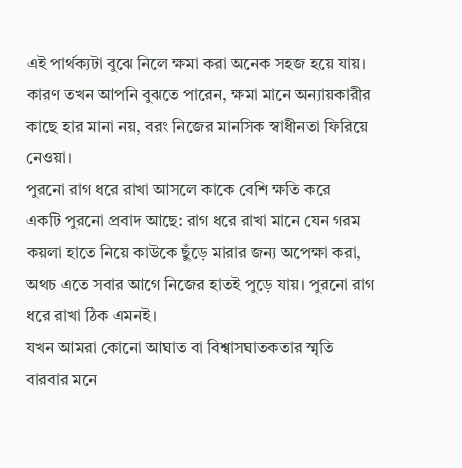এই পার্থক্যটা বুঝে নিলে ক্ষমা করা অনেক সহজ হয়ে যায়। কারণ তখন আপনি বুঝতে পারেন, ক্ষমা মানে অন্যায়কারীর কাছে হার মানা নয়, বরং নিজের মানসিক স্বাধীনতা ফিরিয়ে নেওয়া।
পুরনো রাগ ধরে রাখা আসলে কাকে বেশি ক্ষতি করে
একটি পুরনো প্রবাদ আছে: রাগ ধরে রাখা মানে যেন গরম কয়লা হাতে নিয়ে কাউকে ছুঁড়ে মারার জন্য অপেক্ষা করা, অথচ এতে সবার আগে নিজের হাতই পুড়ে যায়। পুরনো রাগ ধরে রাখা ঠিক এমনই।
যখন আমরা কোনো আঘাত বা বিশ্বাসঘাতকতার স্মৃতি বারবার মনে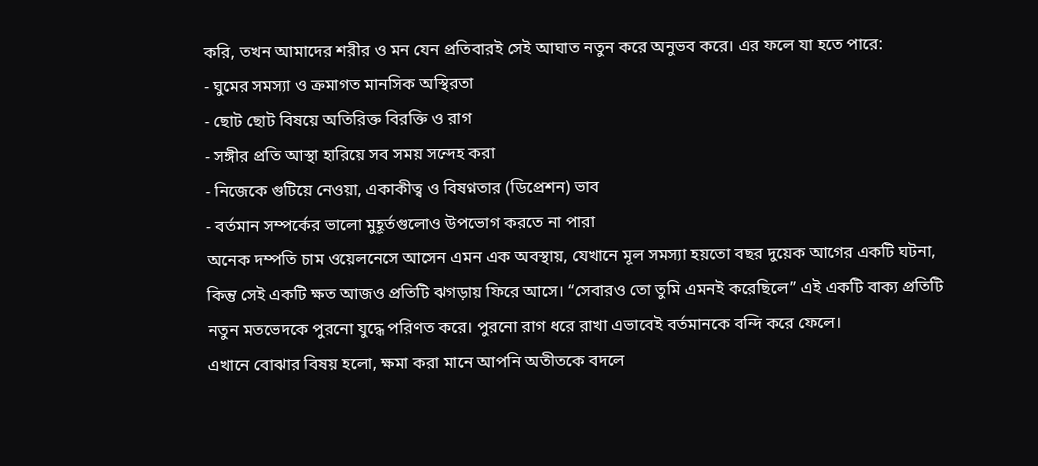করি, তখন আমাদের শরীর ও মন যেন প্রতিবারই সেই আঘাত নতুন করে অনুভব করে। এর ফলে যা হতে পারে:
- ঘুমের সমস্যা ও ক্রমাগত মানসিক অস্থিরতা
- ছোট ছোট বিষয়ে অতিরিক্ত বিরক্তি ও রাগ
- সঙ্গীর প্রতি আস্থা হারিয়ে সব সময় সন্দেহ করা
- নিজেকে গুটিয়ে নেওয়া, একাকীত্ব ও বিষণ্নতার (ডিপ্রেশন) ভাব
- বর্তমান সম্পর্কের ভালো মুহূর্তগুলোও উপভোগ করতে না পারা
অনেক দম্পতি চাম ওয়েলনেসে আসেন এমন এক অবস্থায়, যেখানে মূল সমস্যা হয়তো বছর দুয়েক আগের একটি ঘটনা, কিন্তু সেই একটি ক্ষত আজও প্রতিটি ঝগড়ায় ফিরে আসে। “সেবারও তো তুমি এমনই করেছিলে” এই একটি বাক্য প্রতিটি নতুন মতভেদকে পুরনো যুদ্ধে পরিণত করে। পুরনো রাগ ধরে রাখা এভাবেই বর্তমানকে বন্দি করে ফেলে।
এখানে বোঝার বিষয় হলো, ক্ষমা করা মানে আপনি অতীতকে বদলে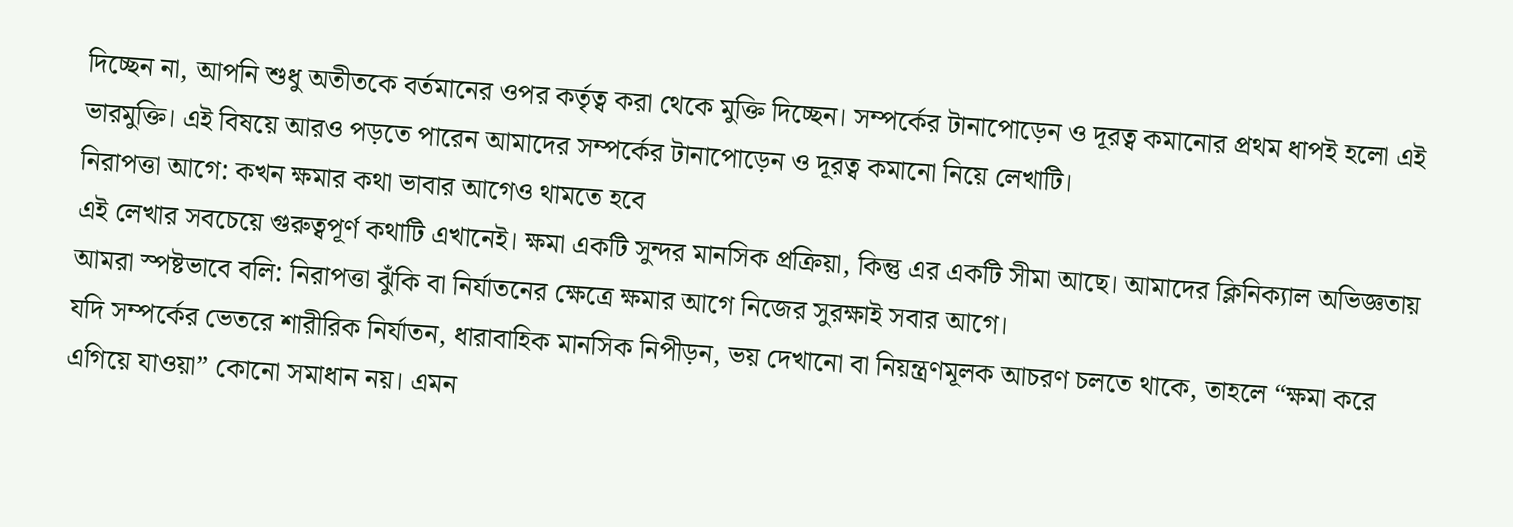দিচ্ছেন না, আপনি শুধু অতীতকে বর্তমানের ওপর কর্তৃত্ব করা থেকে মুক্তি দিচ্ছেন। সম্পর্কের টানাপোড়েন ও দূরত্ব কমানোর প্রথম ধাপই হলো এই ভারমুক্তি। এই বিষয়ে আরও পড়তে পারেন আমাদের সম্পর্কের টানাপোড়েন ও দূরত্ব কমানো নিয়ে লেখাটি।
নিরাপত্তা আগে: কখন ক্ষমার কথা ভাবার আগেও থামতে হবে
এই লেখার সবচেয়ে গুরুত্বপূর্ণ কথাটি এখানেই। ক্ষমা একটি সুন্দর মানসিক প্রক্রিয়া, কিন্তু এর একটি সীমা আছে। আমাদের ক্লিনিক্যাল অভিজ্ঞতায় আমরা স্পষ্টভাবে বলি: নিরাপত্তা ঝুঁকি বা নির্যাতনের ক্ষেত্রে ক্ষমার আগে নিজের সুরক্ষাই সবার আগে।
যদি সম্পর্কের ভেতরে শারীরিক নির্যাতন, ধারাবাহিক মানসিক নিপীড়ন, ভয় দেখানো বা নিয়ন্ত্রণমূলক আচরণ চলতে থাকে, তাহলে “ক্ষমা করে এগিয়ে যাওয়া” কোনো সমাধান নয়। এমন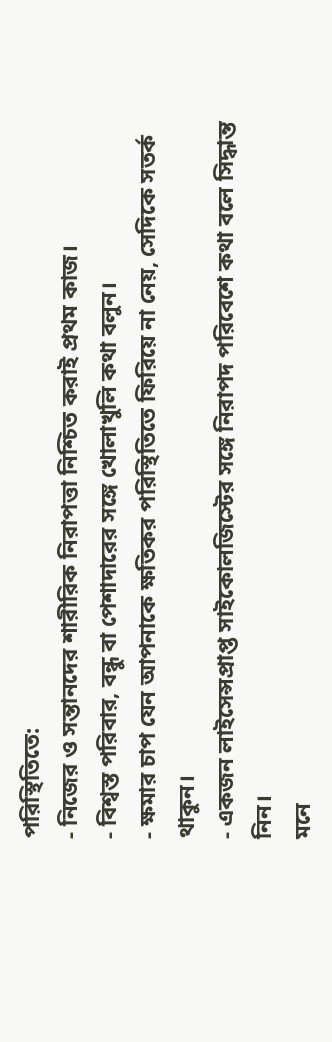পরিস্থিতিতে:
- নিজের ও সন্তানদের শারীরিক নিরাপত্তা নিশ্চিত করাই প্রথম কাজ।
- বিশ্বস্ত পরিবার, বন্ধু বা পেশাদারের সঙ্গে খোলাখুলি কথা বলুন।
- ক্ষমার চাপ যেন আপনাকে ক্ষতিকর পরিস্থিতিতে ফিরিয়ে না নেয়, সেদিকে সতর্ক থাকুন।
- একজন লাইসেন্সপ্রাপ্ত সাইকোলজিস্টের সঙ্গে নিরাপদ পরিবেশে কথা বলে সিদ্ধান্ত নিন।
মনে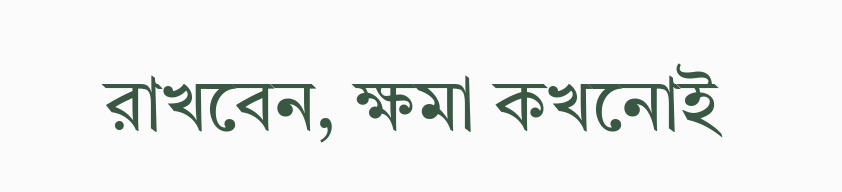রাখবেন, ক্ষমা কখনোই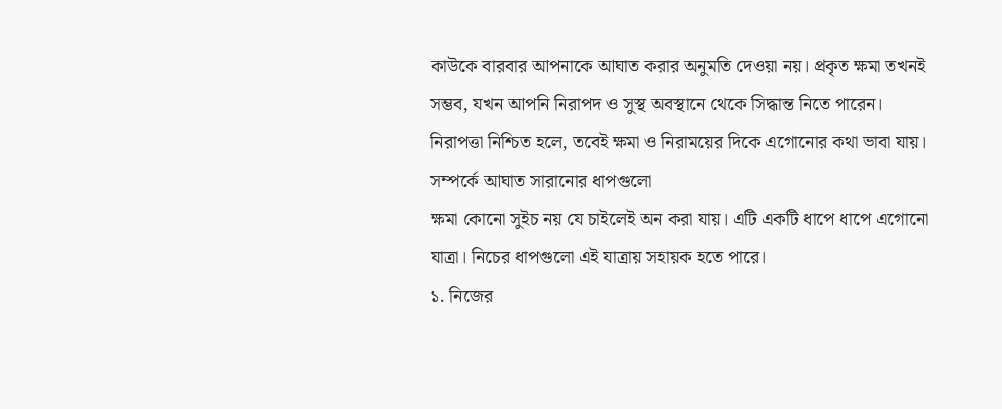কাউকে বারবার আপনাকে আঘাত করার অনুমতি দেওয়া নয়। প্রকৃত ক্ষমা তখনই সম্ভব, যখন আপনি নিরাপদ ও সুস্থ অবস্থানে থেকে সিদ্ধান্ত নিতে পারেন। নিরাপত্তা নিশ্চিত হলে, তবেই ক্ষমা ও নিরাময়ের দিকে এগোনোর কথা ভাবা যায়।
সম্পর্কে আঘাত সারানোর ধাপগুলো
ক্ষমা কোনো সুইচ নয় যে চাইলেই অন করা যায়। এটি একটি ধাপে ধাপে এগোনো যাত্রা। নিচের ধাপগুলো এই যাত্রায় সহায়ক হতে পারে।
১. নিজের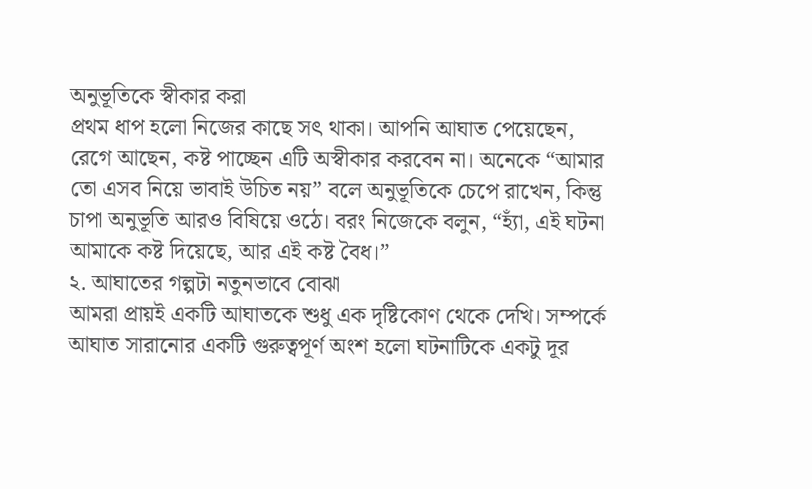অনুভূতিকে স্বীকার করা
প্রথম ধাপ হলো নিজের কাছে সৎ থাকা। আপনি আঘাত পেয়েছেন, রেগে আছেন, কষ্ট পাচ্ছেন এটি অস্বীকার করবেন না। অনেকে “আমার তো এসব নিয়ে ভাবাই উচিত নয়” বলে অনুভূতিকে চেপে রাখেন, কিন্তু চাপা অনুভূতি আরও বিষিয়ে ওঠে। বরং নিজেকে বলুন, “হ্যাঁ, এই ঘটনা আমাকে কষ্ট দিয়েছে, আর এই কষ্ট বৈধ।”
২. আঘাতের গল্পটা নতুনভাবে বোঝা
আমরা প্রায়ই একটি আঘাতকে শুধু এক দৃষ্টিকোণ থেকে দেখি। সম্পর্কে আঘাত সারানোর একটি গুরুত্বপূর্ণ অংশ হলো ঘটনাটিকে একটু দূর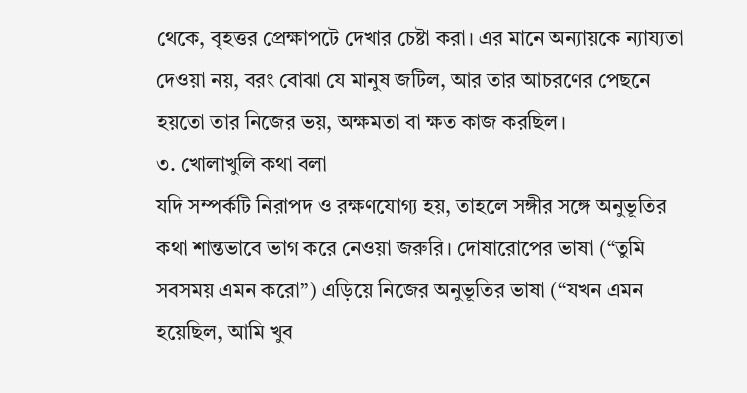থেকে, বৃহত্তর প্রেক্ষাপটে দেখার চেষ্টা করা। এর মানে অন্যায়কে ন্যায্যতা দেওয়া নয়, বরং বোঝা যে মানুষ জটিল, আর তার আচরণের পেছনে হয়তো তার নিজের ভয়, অক্ষমতা বা ক্ষত কাজ করছিল।
৩. খোলাখুলি কথা বলা
যদি সম্পর্কটি নিরাপদ ও রক্ষণযোগ্য হয়, তাহলে সঙ্গীর সঙ্গে অনুভূতির কথা শান্তভাবে ভাগ করে নেওয়া জরুরি। দোষারোপের ভাষা (“তুমি সবসময় এমন করো”) এড়িয়ে নিজের অনুভূতির ভাষা (“যখন এমন হয়েছিল, আমি খুব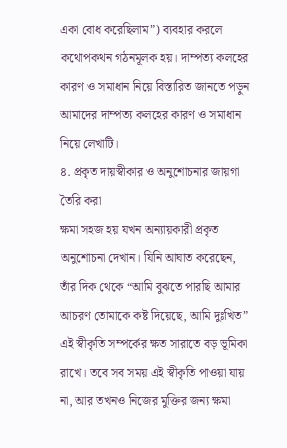একা বোধ করেছিলাম”) ব্যবহার করলে কথোপকথন গঠনমূলক হয়। দাম্পত্য কলহের কারণ ও সমাধান নিয়ে বিস্তারিত জানতে পড়ুন আমাদের দাম্পত্য কলহের কারণ ও সমাধান নিয়ে লেখাটি।
৪. প্রকৃত দায়স্বীকার ও অনুশোচনার জায়গা তৈরি করা
ক্ষমা সহজ হয় যখন অন্যায়কারী প্রকৃত অনুশোচনা দেখান। যিনি আঘাত করেছেন, তাঁর দিক থেকে “আমি বুঝতে পারছি আমার আচরণ তোমাকে কষ্ট দিয়েছে, আমি দুঃখিত” এই স্বীকৃতি সম্পর্কের ক্ষত সারাতে বড় ভূমিকা রাখে। তবে সব সময় এই স্বীকৃতি পাওয়া যায় না, আর তখনও নিজের মুক্তির জন্য ক্ষমা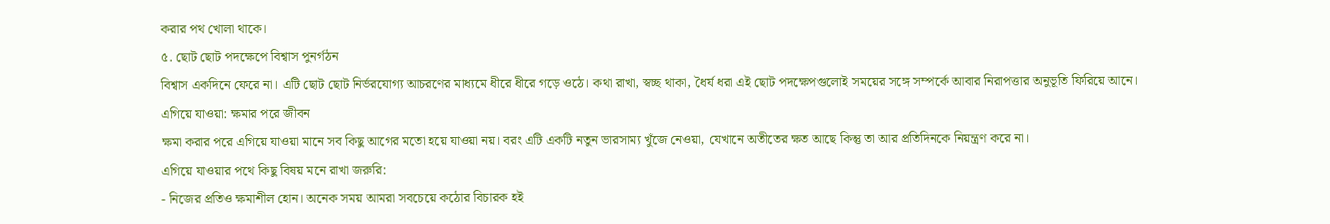করার পথ খোলা থাকে।
৫. ছোট ছোট পদক্ষেপে বিশ্বাস পুনর্গঠন
বিশ্বাস একদিনে ফেরে না। এটি ছোট ছোট নির্ভরযোগ্য আচরণের মাধ্যমে ধীরে ধীরে গড়ে ওঠে। কথা রাখা, স্বচ্ছ থাকা, ধৈর্য ধরা এই ছোট পদক্ষেপগুলোই সময়ের সঙ্গে সম্পর্কে আবার নিরাপত্তার অনুভূতি ফিরিয়ে আনে।
এগিয়ে যাওয়া: ক্ষমার পরে জীবন
ক্ষমা করার পরে এগিয়ে যাওয়া মানে সব কিছু আগের মতো হয়ে যাওয়া নয়। বরং এটি একটি নতুন ভারসাম্য খুঁজে নেওয়া, যেখানে অতীতের ক্ষত আছে কিন্তু তা আর প্রতিদিনকে নিয়ন্ত্রণ করে না।
এগিয়ে যাওয়ার পথে কিছু বিষয় মনে রাখা জরুরি:
- নিজের প্রতিও ক্ষমাশীল হোন। অনেক সময় আমরা সবচেয়ে কঠোর বিচারক হই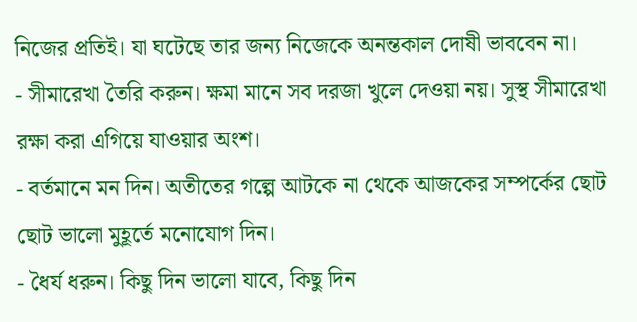নিজের প্রতিই। যা ঘটেছে তার জন্য নিজেকে অনন্তকাল দোষী ভাববেন না।
- সীমারেখা তৈরি করুন। ক্ষমা মানে সব দরজা খুলে দেওয়া নয়। সুস্থ সীমারেখা রক্ষা করা এগিয়ে যাওয়ার অংশ।
- বর্তমানে মন দিন। অতীতের গল্পে আটকে না থেকে আজকের সম্পর্কের ছোট ছোট ভালো মুহূর্তে মনোযোগ দিন।
- ধৈর্য ধরুন। কিছু দিন ভালো যাবে, কিছু দিন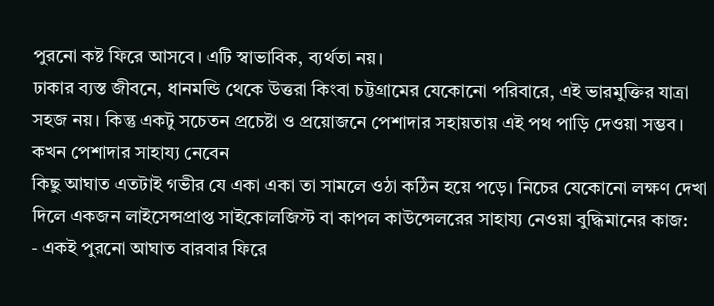পুরনো কষ্ট ফিরে আসবে। এটি স্বাভাবিক, ব্যর্থতা নয়।
ঢাকার ব্যস্ত জীবনে, ধানমন্ডি থেকে উত্তরা কিংবা চট্টগ্রামের যেকোনো পরিবারে, এই ভারমুক্তির যাত্রা সহজ নয়। কিন্তু একটু সচেতন প্রচেষ্টা ও প্রয়োজনে পেশাদার সহায়তায় এই পথ পাড়ি দেওয়া সম্ভব।
কখন পেশাদার সাহায্য নেবেন
কিছু আঘাত এতটাই গভীর যে একা একা তা সামলে ওঠা কঠিন হয়ে পড়ে। নিচের যেকোনো লক্ষণ দেখা দিলে একজন লাইসেন্সপ্রাপ্ত সাইকোলজিস্ট বা কাপল কাউন্সেলরের সাহায্য নেওয়া বুদ্ধিমানের কাজ:
- একই পুরনো আঘাত বারবার ফিরে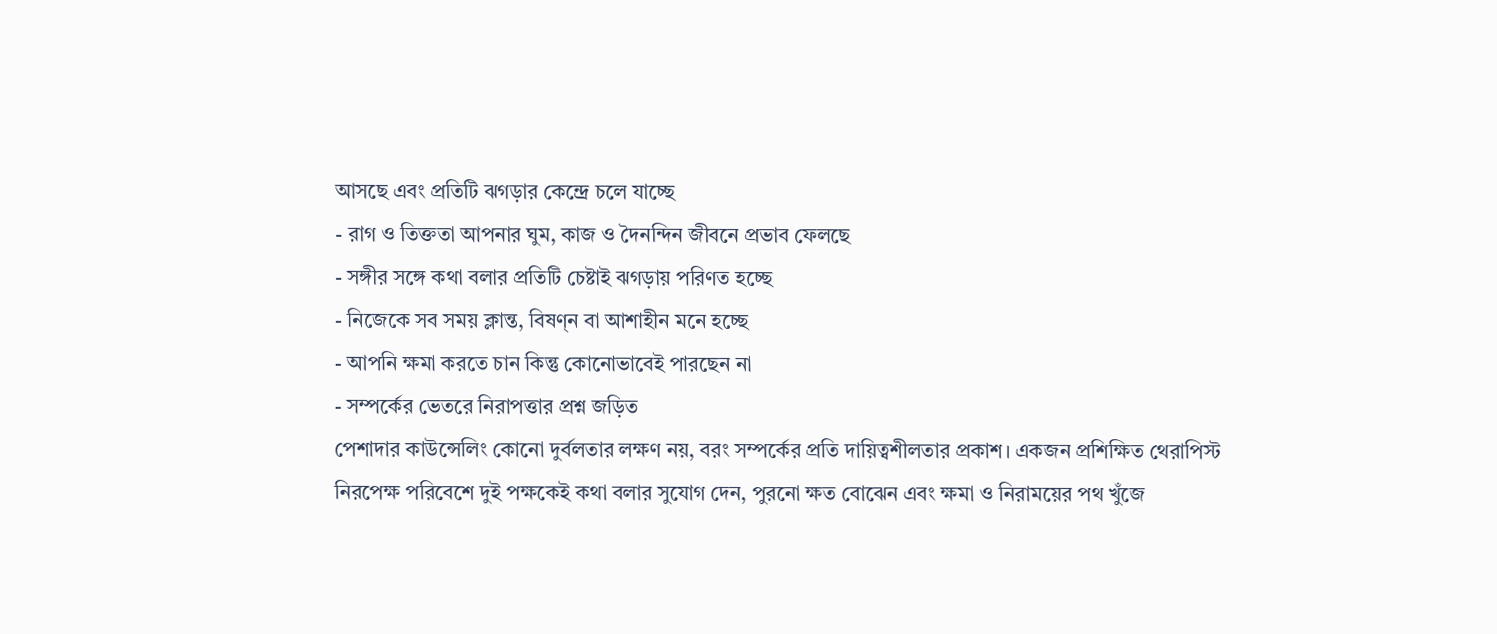আসছে এবং প্রতিটি ঝগড়ার কেন্দ্রে চলে যাচ্ছে
- রাগ ও তিক্ততা আপনার ঘুম, কাজ ও দৈনন্দিন জীবনে প্রভাব ফেলছে
- সঙ্গীর সঙ্গে কথা বলার প্রতিটি চেষ্টাই ঝগড়ায় পরিণত হচ্ছে
- নিজেকে সব সময় ক্লান্ত, বিষণ্ন বা আশাহীন মনে হচ্ছে
- আপনি ক্ষমা করতে চান কিন্তু কোনোভাবেই পারছেন না
- সম্পর্কের ভেতরে নিরাপত্তার প্রশ্ন জড়িত
পেশাদার কাউন্সেলিং কোনো দুর্বলতার লক্ষণ নয়, বরং সম্পর্কের প্রতি দায়িত্বশীলতার প্রকাশ। একজন প্রশিক্ষিত থেরাপিস্ট নিরপেক্ষ পরিবেশে দুই পক্ষকেই কথা বলার সুযোগ দেন, পুরনো ক্ষত বোঝেন এবং ক্ষমা ও নিরাময়ের পথ খুঁজে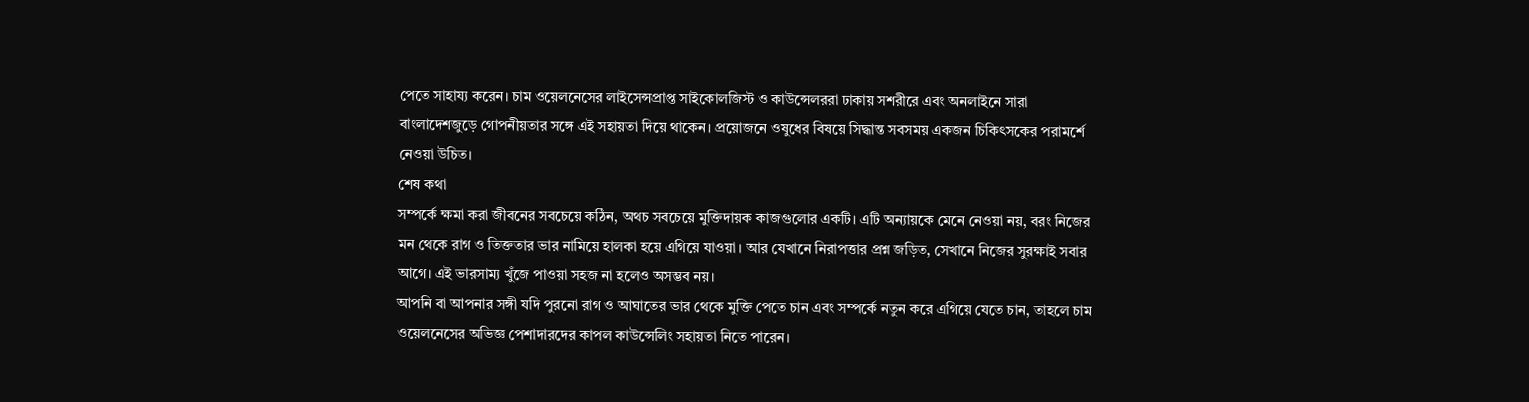পেতে সাহায্য করেন। চাম ওয়েলনেসের লাইসেন্সপ্রাপ্ত সাইকোলজিস্ট ও কাউন্সেলররা ঢাকায় সশরীরে এবং অনলাইনে সারা বাংলাদেশজুড়ে গোপনীয়তার সঙ্গে এই সহায়তা দিয়ে থাকেন। প্রয়োজনে ওষুধের বিষয়ে সিদ্ধান্ত সবসময় একজন চিকিৎসকের পরামর্শে নেওয়া উচিত।
শেষ কথা
সম্পর্কে ক্ষমা করা জীবনের সবচেয়ে কঠিন, অথচ সবচেয়ে মুক্তিদায়ক কাজগুলোর একটি। এটি অন্যায়কে মেনে নেওয়া নয়, বরং নিজের মন থেকে রাগ ও তিক্ততার ভার নামিয়ে হালকা হয়ে এগিয়ে যাওয়া। আর যেখানে নিরাপত্তার প্রশ্ন জড়িত, সেখানে নিজের সুরক্ষাই সবার আগে। এই ভারসাম্য খুঁজে পাওয়া সহজ না হলেও অসম্ভব নয়।
আপনি বা আপনার সঙ্গী যদি পুরনো রাগ ও আঘাতের ভার থেকে মুক্তি পেতে চান এবং সম্পর্কে নতুন করে এগিয়ে যেতে চান, তাহলে চাম ওয়েলনেসের অভিজ্ঞ পেশাদারদের কাপল কাউন্সেলিং সহায়তা নিতে পারেন।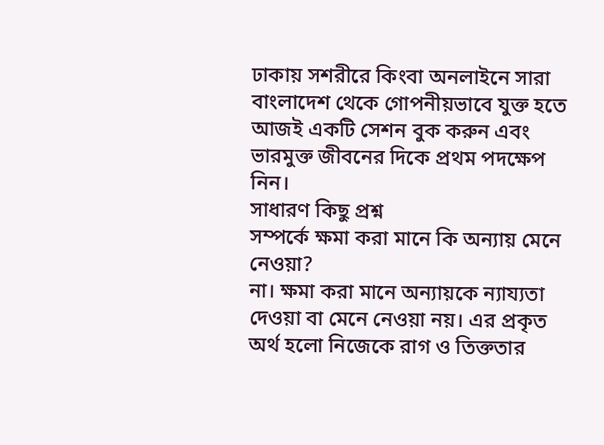ঢাকায় সশরীরে কিংবা অনলাইনে সারা বাংলাদেশ থেকে গোপনীয়ভাবে যুক্ত হতে আজই একটি সেশন বুক করুন এবং ভারমুক্ত জীবনের দিকে প্রথম পদক্ষেপ নিন।
সাধারণ কিছু প্রশ্ন
সম্পর্কে ক্ষমা করা মানে কি অন্যায় মেনে নেওয়া?
না। ক্ষমা করা মানে অন্যায়কে ন্যায্যতা দেওয়া বা মেনে নেওয়া নয়। এর প্রকৃত অর্থ হলো নিজেকে রাগ ও তিক্ততার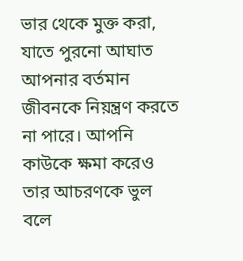ভার থেকে মুক্ত করা, যাতে পুরনো আঘাত আপনার বর্তমান জীবনকে নিয়ন্ত্রণ করতে না পারে। আপনি কাউকে ক্ষমা করেও তার আচরণকে ভুল বলে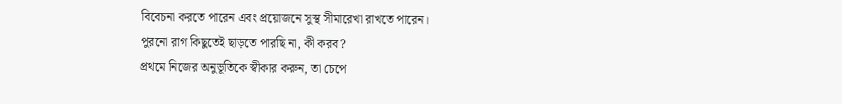বিবেচনা করতে পারেন এবং প্রয়োজনে সুস্থ সীমারেখা রাখতে পারেন।
পুরনো রাগ কিছুতেই ছাড়তে পারছি না, কী করব?
প্রথমে নিজের অনুভূতিকে স্বীকার করুন, তা চেপে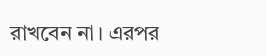রাখবেন না। এরপর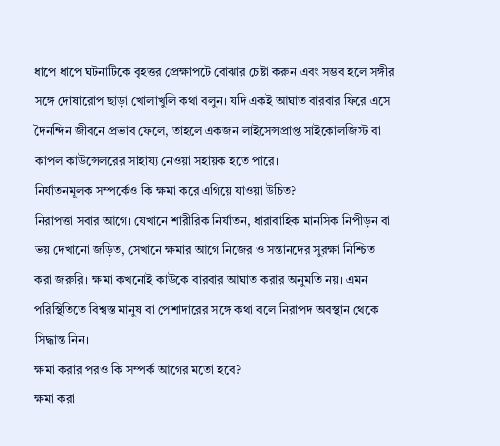ধাপে ধাপে ঘটনাটিকে বৃহত্তর প্রেক্ষাপটে বোঝার চেষ্টা করুন এবং সম্ভব হলে সঙ্গীর সঙ্গে দোষারোপ ছাড়া খোলাখুলি কথা বলুন। যদি একই আঘাত বারবার ফিরে এসে দৈনন্দিন জীবনে প্রভাব ফেলে, তাহলে একজন লাইসেন্সপ্রাপ্ত সাইকোলজিস্ট বা কাপল কাউন্সেলরের সাহায্য নেওয়া সহায়ক হতে পারে।
নির্যাতনমূলক সম্পর্কেও কি ক্ষমা করে এগিয়ে যাওয়া উচিত?
নিরাপত্তা সবার আগে। যেখানে শারীরিক নির্যাতন, ধারাবাহিক মানসিক নিপীড়ন বা ভয় দেখানো জড়িত, সেখানে ক্ষমার আগে নিজের ও সন্তানদের সুরক্ষা নিশ্চিত করা জরুরি। ক্ষমা কখনোই কাউকে বারবার আঘাত করার অনুমতি নয়। এমন পরিস্থিতিতে বিশ্বস্ত মানুষ বা পেশাদারের সঙ্গে কথা বলে নিরাপদ অবস্থান থেকে সিদ্ধান্ত নিন।
ক্ষমা করার পরও কি সম্পর্ক আগের মতো হবে?
ক্ষমা করা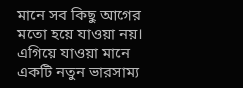মানে সব কিছু আগের মতো হয়ে যাওয়া নয়। এগিয়ে যাওয়া মানে একটি নতুন ভারসাম্য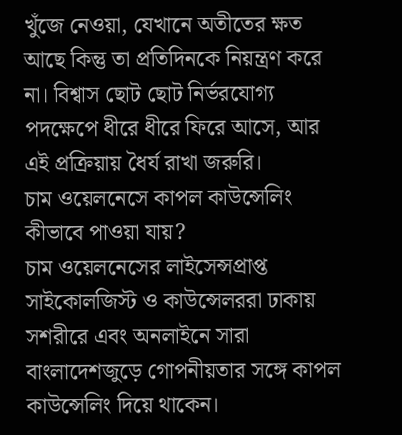খুঁজে নেওয়া, যেখানে অতীতের ক্ষত আছে কিন্তু তা প্রতিদিনকে নিয়ন্ত্রণ করে না। বিশ্বাস ছোট ছোট নির্ভরযোগ্য পদক্ষেপে ধীরে ধীরে ফিরে আসে, আর এই প্রক্রিয়ায় ধৈর্য রাখা জরুরি।
চাম ওয়েলনেসে কাপল কাউন্সেলিং কীভাবে পাওয়া যায়?
চাম ওয়েলনেসের লাইসেন্সপ্রাপ্ত সাইকোলজিস্ট ও কাউন্সেলররা ঢাকায় সশরীরে এবং অনলাইনে সারা বাংলাদেশজুড়ে গোপনীয়তার সঙ্গে কাপল কাউন্সেলিং দিয়ে থাকেন।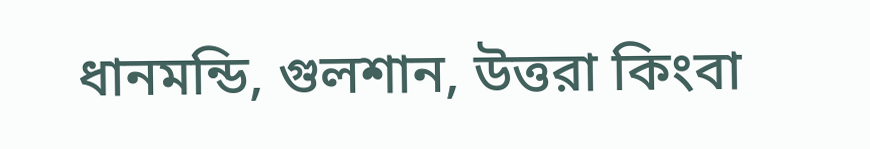ধানমন্ডি, গুলশান, উত্তরা কিংবা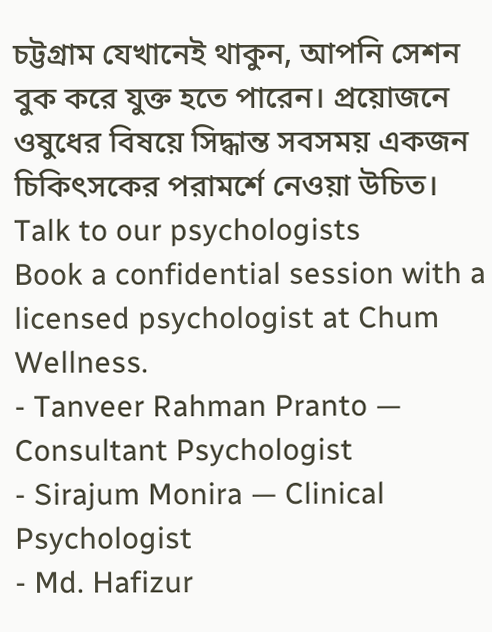চট্টগ্রাম যেখানেই থাকুন, আপনি সেশন বুক করে যুক্ত হতে পারেন। প্রয়োজনে ওষুধের বিষয়ে সিদ্ধান্ত সবসময় একজন চিকিৎসকের পরামর্শে নেওয়া উচিত।
Talk to our psychologists
Book a confidential session with a licensed psychologist at Chum Wellness.
- Tanveer Rahman Pranto — Consultant Psychologist
- Sirajum Monira — Clinical Psychologist
- Md. Hafizur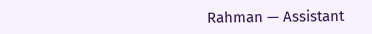Rahman — Assistant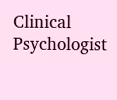Clinical Psychologist